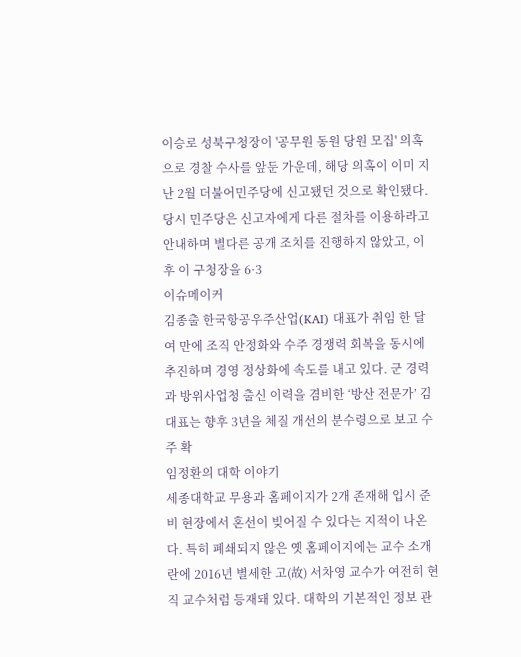이승로 성북구청장이 '공무원 동원 당원 모집' 의혹으로 경찰 수사를 앞둔 가운데, 해당 의혹이 이미 지난 2월 더불어민주당에 신고됐던 것으로 확인됐다.당시 민주당은 신고자에게 다른 절차를 이용하라고 안내하며 별다른 공개 조치를 진행하지 않았고, 이후 이 구청장을 6·3
이슈메이커
김종출 한국항공우주산업(KAI) 대표가 취임 한 달여 만에 조직 안정화와 수주 경쟁력 회복을 동시에 추진하며 경영 정상화에 속도를 내고 있다. 군 경력과 방위사업청 출신 이력을 겸비한 ‘방산 전문가’ 김 대표는 향후 3년을 체질 개선의 분수령으로 보고 수주 확
임정환의 대학 이야기
세종대학교 무용과 홈페이지가 2개 존재해 입시 준비 현장에서 혼선이 빚어질 수 있다는 지적이 나온다. 특히 폐쇄되지 않은 옛 홈페이지에는 교수 소개란에 2016년 별세한 고(故) 서차영 교수가 여전히 현직 교수처럼 등재돼 있다. 대학의 기본적인 정보 관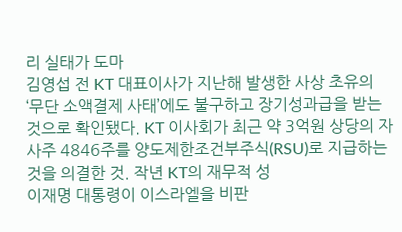리 실태가 도마
김영섭 전 KT 대표이사가 지난해 발생한 사상 초유의 ‘무단 소액결제 사태’에도 불구하고 장기성과급을 받는 것으로 확인됐다. KT 이사회가 최근 약 3억원 상당의 자사주 4846주를 양도제한조건부주식(RSU)로 지급하는 것을 의결한 것. 작년 KT의 재무적 성
이재명 대통령이 이스라엘을 비판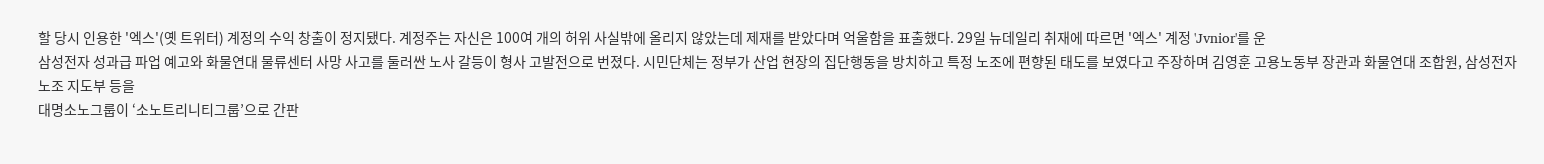할 당시 인용한 '엑스'(옛 트위터) 계정의 수익 창출이 정지됐다. 계정주는 자신은 100여 개의 허위 사실밖에 올리지 않았는데 제재를 받았다며 억울함을 표출했다. 29일 뉴데일리 취재에 따르면 '엑스' 계정 'Jvnior'를 운
삼성전자 성과급 파업 예고와 화물연대 물류센터 사망 사고를 둘러싼 노사 갈등이 형사 고발전으로 번졌다. 시민단체는 정부가 산업 현장의 집단행동을 방치하고 특정 노조에 편향된 태도를 보였다고 주장하며 김영훈 고용노동부 장관과 화물연대 조합원, 삼성전자 노조 지도부 등을
대명소노그룹이 ‘소노트리니티그룹’으로 간판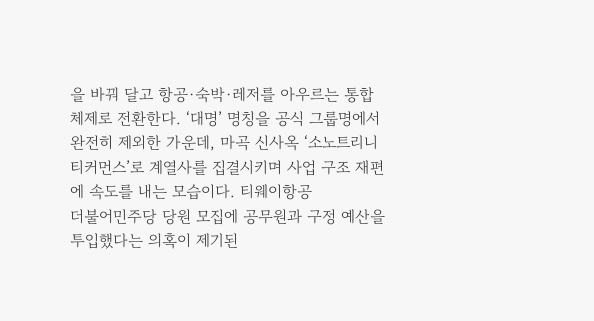을 바꿔 달고 항공·숙박·레저를 아우르는 통합 체제로 전환한다. ‘대명’ 명칭을 공식 그룹명에서 완전히 제외한 가운데, 마곡 신사옥 ‘소노트리니티커먼스’로 계열사를 집결시키며 사업 구조 재편에 속도를 내는 모습이다. 티웨이항공
더불어민주당 당원 모집에 공무원과 구정 예산을 투입했다는 의혹이 제기된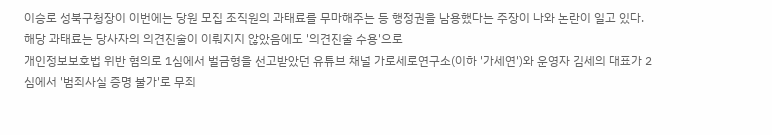이승로 성북구청장이 이번에는 당원 모집 조직원의 과태료를 무마해주는 등 행정권을 남용했다는 주장이 나와 논란이 일고 있다.해당 과태료는 당사자의 의견진술이 이뤄지지 않았음에도 '의견진술 수용'으로
개인정보보호법 위반 혐의로 1심에서 벌금형을 선고받았던 유튜브 채널 가로세로연구소(이하 '가세연')와 운영자 김세의 대표가 2심에서 '범죄사실 증명 불가'로 무죄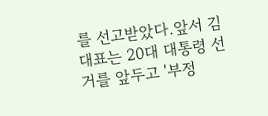를 선고받았다.앞서 김 대표는 20대 대통령 선거를 앞두고 '부정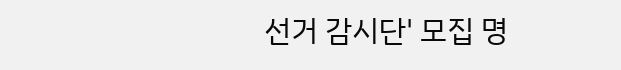선거 감시단' 모집 명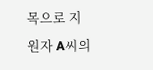목으로 지원자 A씨의